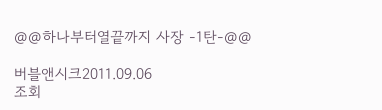@@하나부터열끝까지 사장 -1탄-@@

버블앤시크2011.09.06
조회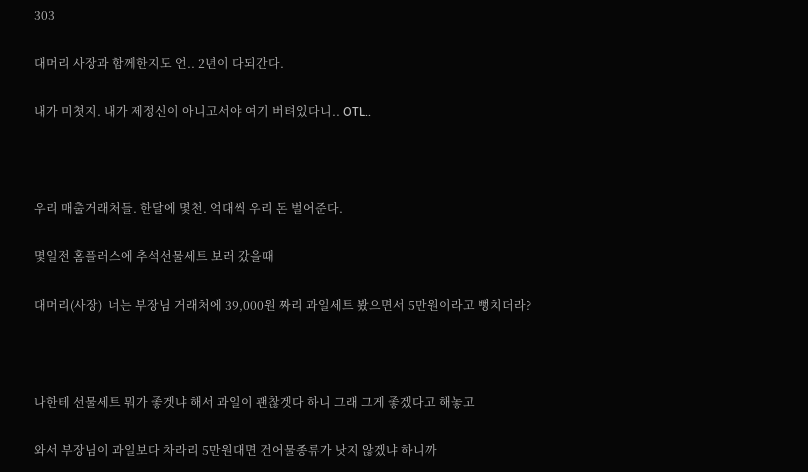303

대머리 사장과 함께한지도 언.. 2년이 다되간다.

내가 미쳣지. 내가 제정신이 아니고서야 여기 버텨있다니.. OTL..



우리 매출거래처들. 한달에 몇천. 억대씩 우리 돈 벌어준다.

몇일전 홈플러스에 추석선물세트 보러 갔을때

대머리(사장)  너는 부장님 거래처에 39,000원 짜리 과일세트 봤으면서 5만원이라고 뻥치더라?



나한테 선물세트 뭐가 좋겟냐 해서 과일이 괜찮겟다 하니 그래 그게 좋겠다고 해놓고

와서 부장님이 과일보다 차라리 5만원대면 건어물종류가 낫지 않겠냐 하니까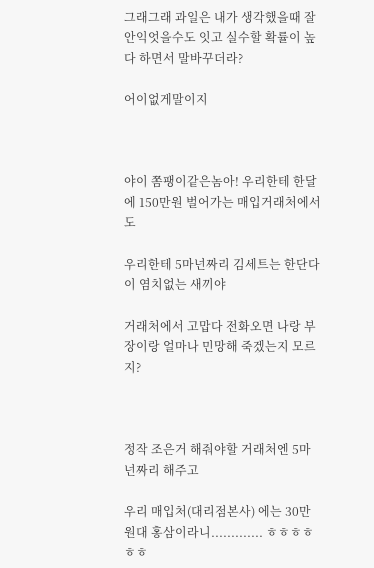그래그래 과일은 내가 생각했을때 잘 안익엇을수도 잇고 실수할 확률이 높다 하면서 말바꾸더라?

어이없게말이지



야이 쫌팽이같은놈아! 우리한테 한달에 150만원 벌어가는 매입거래처에서도

우리한테 5마넌짜리 김세트는 한단다  이 염치없는 새끼야

거래처에서 고맙다 전화오면 나랑 부장이랑 얼마나 민망해 죽겠는지 모르지?



정작 조은거 해줘야할 거래처엔 5마넌짜리 해주고

우리 매입처(대리점본사) 에는 30만원대 홍삼이라니............. ㅎㅎㅎㅎㅎㅎ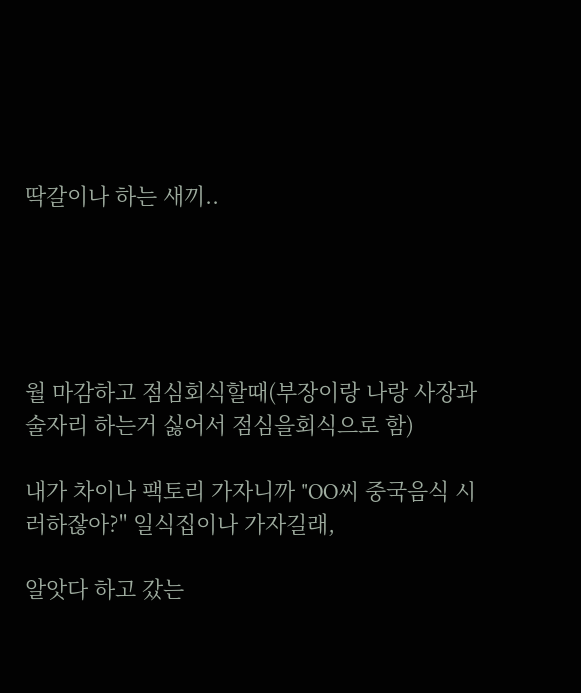딱갈이나 하는 새끼..





월 마감하고 점심회식할때(부장이랑 나랑 사장과 술자리 하는거 싫어서 점심을회식으로 함)

내가 차이나 팩토리 가자니까 "OO씨 중국음식 시러하잖아?" 일식집이나 가자길래,

알앗다 하고 갔는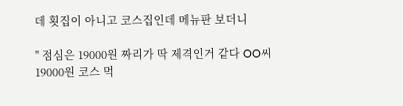데 횟집이 아니고 코스집인데 메뉴판 보더니

" 점심은 19000원 짜리가 딱 제격인거 같다 OO씨 19000원 코스 먹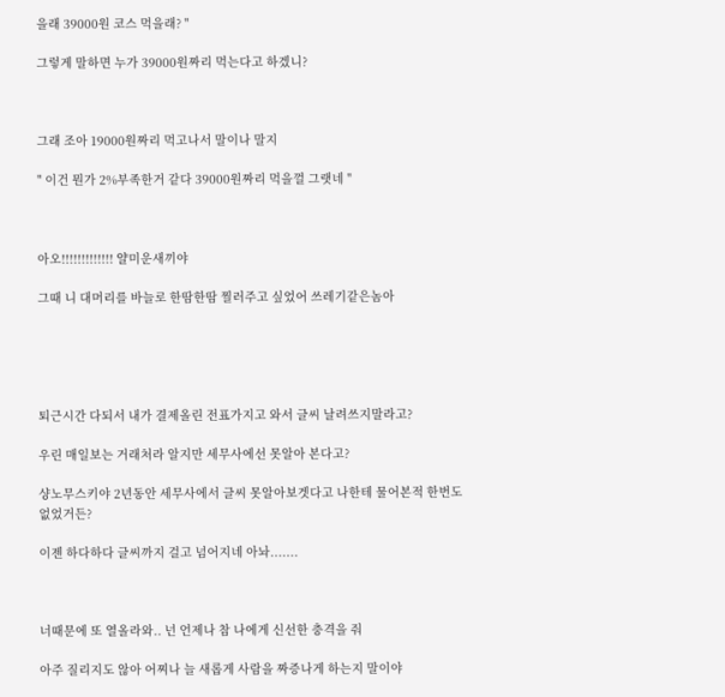을래 39000원 코스 먹을래? "

그렇게 말하면 누가 39000원짜리 먹는다고 하겠니?



그래 조아 19000원짜리 먹고나서 말이나 말지

" 이건 뭔가 2%부족한거 같다 39000원짜리 먹을껄 그랫네 "



아오!!!!!!!!!!!!! 얄미운새끼야

그때 니 대머리를 바늘로 한땀한땀 찔러주고 싶었어 쓰레기같은놈아





퇴근시간 다되서 내가 결제올린 전표가지고 와서 글씨 날려쓰지말라고?

우린 매일보는 거래처라 알지만 세무사에선 못알아 본다고?

샹노무스키야 2년동안 세무사에서 글씨 못알아보겟다고 나한테 물어본적 한번도 없었거든?

이젠 하다하다 글씨까지 걸고 넘어지네 아놔.......



너때문에 또 열올라와.. 넌 언제나 참 나에게 신선한 충격을 줘

아주 질리지도 않아 어찌나 늘 새롭게 사람을 짜증나게 하는지 말이야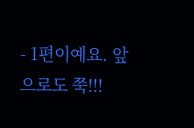- 1편이예요. 앞으로도 쭉!!!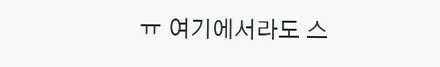ㅠ 여기에서라도 스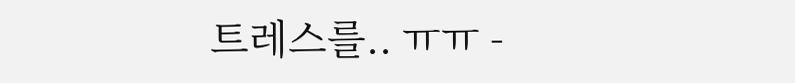트레스를.. ㅠㅠ -